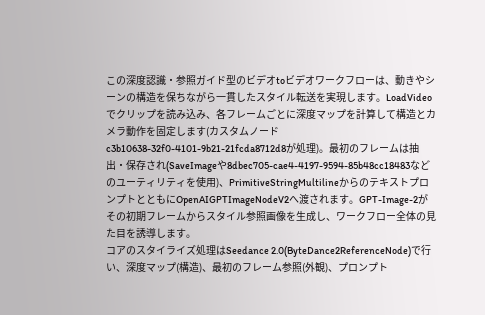この深度認識・参照ガイド型のビデオtoビデオワークフローは、動きやシーンの構造を保ちながら一貫したスタイル転送を実現します。LoadVideoでクリップを読み込み、各フレームごとに深度マップを計算して構造とカメラ動作を固定します(カスタムノードc3b10638-32f0-4101-9b21-21fcda8712d8が処理)。最初のフレームは抽出・保存され(SaveImageや8dbec705-cae4-4197-9594-85b48cc18483などのユーティリティを使用)、PrimitiveStringMultilineからのテキストプロンプトとともにOpenAIGPTImageNodeV2へ渡されます。GPT-Image-2がその初期フレームからスタイル参照画像を生成し、ワークフロー全体の見た目を誘導します。
コアのスタイライズ処理はSeedance 2.0(ByteDance2ReferenceNode)で行い、深度マップ(構造)、最初のフレーム参照(外観)、プロンプト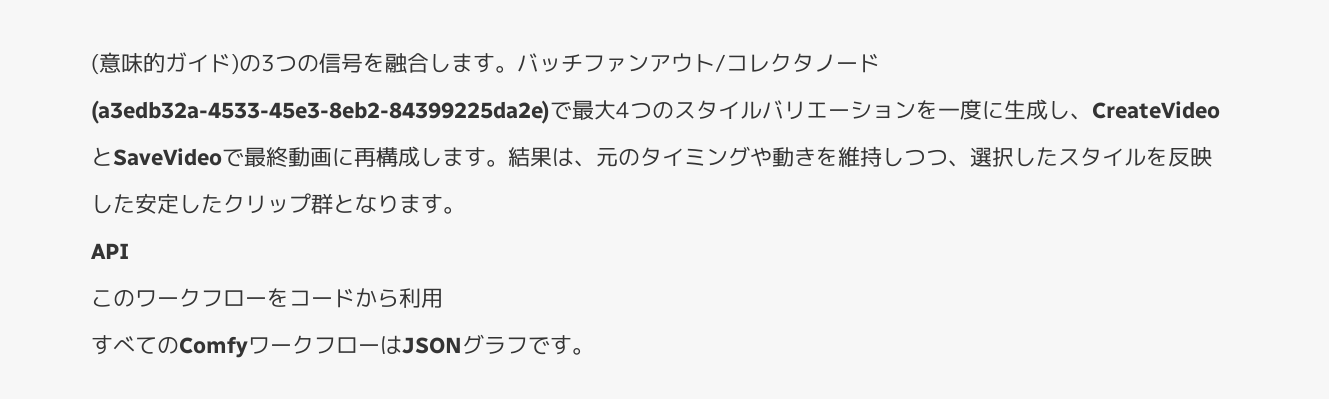(意味的ガイド)の3つの信号を融合します。バッチファンアウト/コレクタノード(a3edb32a-4533-45e3-8eb2-84399225da2e)で最大4つのスタイルバリエーションを一度に生成し、CreateVideoとSaveVideoで最終動画に再構成します。結果は、元のタイミングや動きを維持しつつ、選択したスタイルを反映した安定したクリップ群となります。
API
このワークフローをコードから利用
すべてのComfyワークフローはJSONグラフです。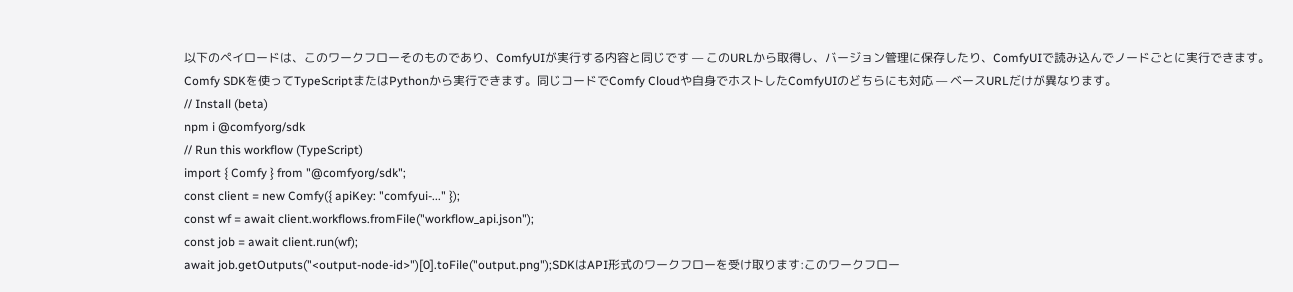以下のペイロードは、このワークフローそのものであり、ComfyUIが実行する内容と同じです — このURLから取得し、バージョン管理に保存したり、ComfyUIで読み込んでノードごとに実行できます。
Comfy SDKを使ってTypeScriptまたはPythonから実行できます。同じコードでComfy Cloudや自身でホストしたComfyUIのどちらにも対応 — ベースURLだけが異なります。
// Install (beta)
npm i @comfyorg/sdk
// Run this workflow (TypeScript)
import { Comfy } from "@comfyorg/sdk";
const client = new Comfy({ apiKey: "comfyui-..." });
const wf = await client.workflows.fromFile("workflow_api.json");
const job = await client.run(wf);
await job.getOutputs("<output-node-id>")[0].toFile("output.png");SDKはAPI形式のワークフローを受け取ります:このワークフロー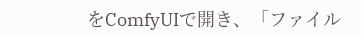をComfyUIで開き、「ファイル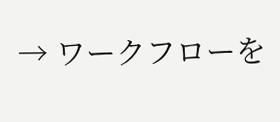→ ワークフローを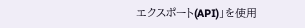エクスポート(API)」を使用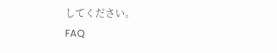してください。
FAQ